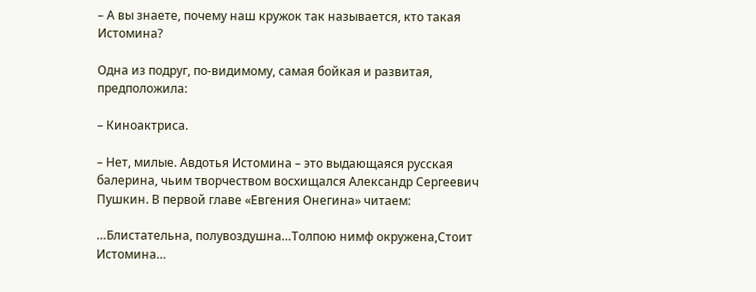– А вы знаете, почему наш кружок так называется, кто такая Истомина?

Одна из подруг, по-видимому, самая бойкая и развитая, предположила:

– Киноактриса.

– Нет, милые. Авдотья Истомина – это выдающаяся русская балерина, чьим творчеством восхищался Александр Сергеевич Пушкин. В первой главе «Евгения Онегина» читаем:

…Блистательна, полувоздушна…Толпою нимф окружена,Стоит Истомина…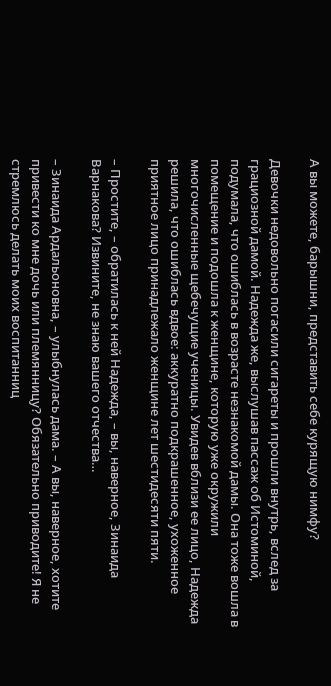А вы можете, барышни, представить себе курящую нимфу?

Девочки недовольно погасили сигареты и прошли внутрь, вслед за грациозной дамой. Надежда же, выслушав пассаж об Истоминой, подумала, что ошиблась в возрасте незнакомой дамы. Она тоже вошла в помещение и подошла к женщине, которую уже окружили многочисленные щебечущие ученицы. Увидев вблизи ее лицо, Надежда решила, что ошиблась вдвое: аккуратно подкрашенное, ухоженное приятное лицо принадлежало женщине лет шестидесяти пяти.

– Простите, – обратилась к ней Надежда, – вы, наверное, Зинаида Варнакова? Извините, не знаю вашего отчества…

– Зинаида Ардальоновна, – улыбнулась дама. – А вы, наверное, хотите привести ко мне дочь или племянницу? Обязательно приводите! Я не стремлюсь делать моих воспитанниц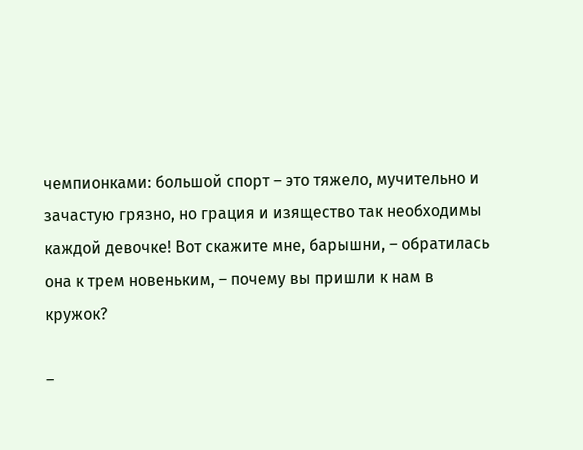чемпионками: большой спорт – это тяжело, мучительно и зачастую грязно, но грация и изящество так необходимы каждой девочке! Вот скажите мне, барышни, – обратилась она к трем новеньким, – почему вы пришли к нам в кружок?

–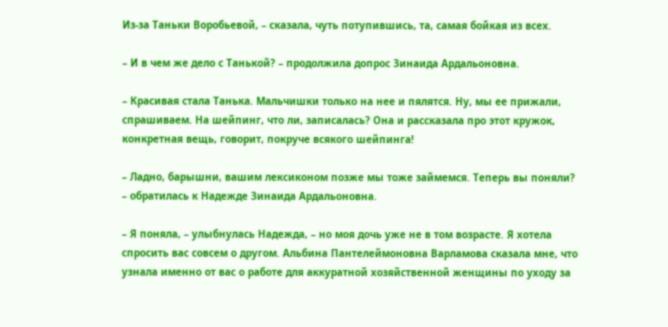Из-за Таньки Воробьевой, – сказала, чуть потупившись, та, самая бойкая из всех.

– И в чем же дело с Танькой? – продолжила допрос Зинаида Ардальоновна.

– Красивая стала Танька. Мальчишки только на нее и пялятся. Ну, мы ее прижали, спрашиваем. На шейпинг, что ли, записалась? Она и рассказала про этот кружок, конкретная вещь, говорит, покруче всякого шейпинга!

– Ладно, барышни, вашим лексиконом позже мы тоже займемся. Теперь вы поняли? – обратилась к Надежде Зинаида Ардальоновна.

– Я поняла, – улыбнулась Надежда, – но моя дочь уже не в том возрасте. Я хотела спросить вас совсем о другом. Альбина Пантелеймоновна Варламова сказала мне, что узнала именно от вас о работе для аккуратной хозяйственной женщины по уходу за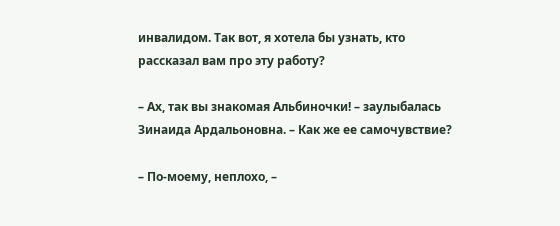инвалидом. Так вот, я хотела бы узнать, кто рассказал вам про эту работу?

– Ах, так вы знакомая Альбиночки! – заулыбалась Зинаида Ардальоновна. – Как же ее самочувствие?

– По-моему, неплохо, –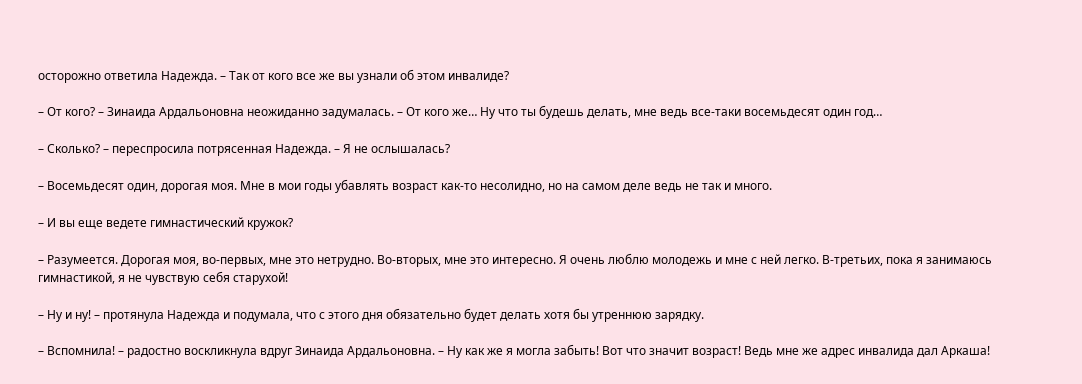осторожно ответила Надежда. – Так от кого все же вы узнали об этом инвалиде?

– От кого? – Зинаида Ардальоновна неожиданно задумалась. – От кого же… Ну что ты будешь делать, мне ведь все-таки восемьдесят один год…

– Сколько? – переспросила потрясенная Надежда. – Я не ослышалась?

– Восемьдесят один, дорогая моя. Мне в мои годы убавлять возраст как-то несолидно, но на самом деле ведь не так и много.

– И вы еще ведете гимнастический кружок?

– Разумеется. Дорогая моя, во-первых, мне это нетрудно. Во-вторых, мне это интересно. Я очень люблю молодежь и мне с ней легко. В-третьих, пока я занимаюсь гимнастикой, я не чувствую себя старухой!

– Ну и ну! – протянула Надежда и подумала, что с этого дня обязательно будет делать хотя бы утреннюю зарядку.

– Вспомнила! – радостно воскликнула вдруг Зинаида Ардальоновна. – Ну как же я могла забыть! Вот что значит возраст! Ведь мне же адрес инвалида дал Аркаша!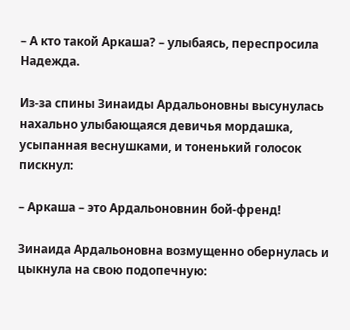– А кто такой Аркаша? – улыбаясь, переспросила Надежда.

Из-за спины Зинаиды Ардальоновны высунулась нахально улыбающаяся девичья мордашка, усыпанная веснушками, и тоненький голосок пискнул:

– Аркаша – это Ардальоновнин бой-френд!

Зинаида Ардальоновна возмущенно обернулась и цыкнула на свою подопечную: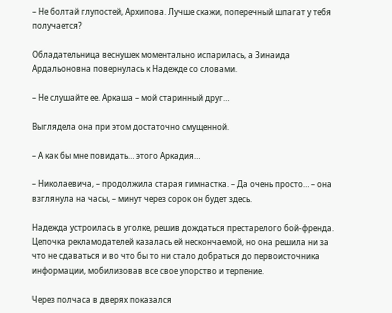– Не болтай глупостей, Архипова. Лучше скажи, поперечный шпагат у тебя получается?

Обладательница веснушек моментально испарилась, а Зинаида Ардальоновна повернулась к Надежде со словами.

– Не слушайте ее. Аркаша – мой старинный друг…

Выглядела она при этом достаточно смущенной.

– А как бы мне повидать… этого Аркадия…

– Николаевича, – продолжила старая гимнастка. – Да очень просто… – она взглянула на часы, – минут через сорок он будет здесь.

Надежда устроилась в уголке, решив дождаться престарелого бой-френда. Цепочка рекламодателей казалась ей нескончаемой, но она решила ни за что не сдаваться и во что бы то ни стало добраться до первоисточника информации, мобилизовав все свое упорство и терпение.

Через полчаса в дверях показался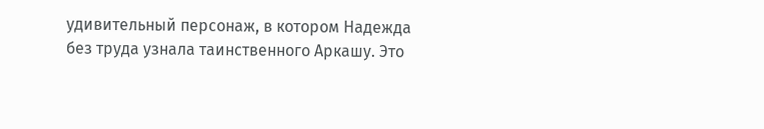удивительный персонаж, в котором Надежда без труда узнала таинственного Аркашу. Это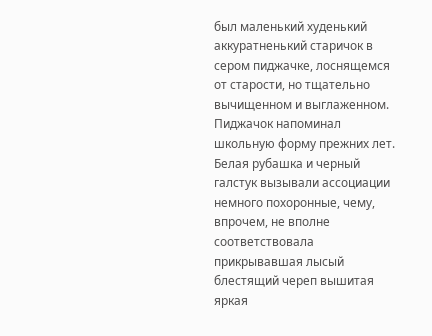был маленький худенький аккуратненький старичок в сером пиджачке, лоснящемся от старости, но тщательно вычищенном и выглаженном. Пиджачок напоминал школьную форму прежних лет. Белая рубашка и черный галстук вызывали ассоциации немного похоронные, чему, впрочем, не вполне соответствовала прикрывавшая лысый блестящий череп вышитая яркая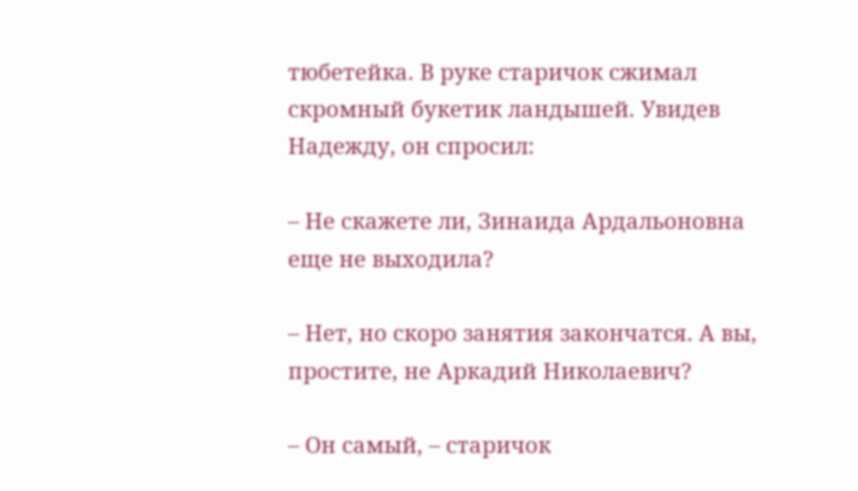тюбетейка. В руке старичок сжимал скромный букетик ландышей. Увидев Надежду, он спросил:

– Не скажете ли, Зинаида Ардальоновна еще не выходила?

– Нет, но скоро занятия закончатся. А вы, простите, не Аркадий Николаевич?

– Он самый, – старичок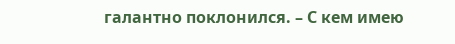галантно поклонился. – С кем имею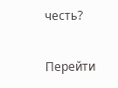честь?

Перейти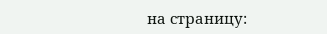на страницу: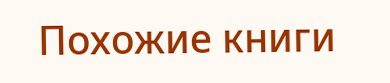Похожие книги